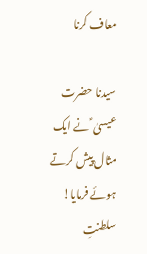معاف کرنا

سیدنا حضرت عیسیٰ ؑ نے ایک مثال پیش کرتے ہوئے فرمایا! سلطنتِ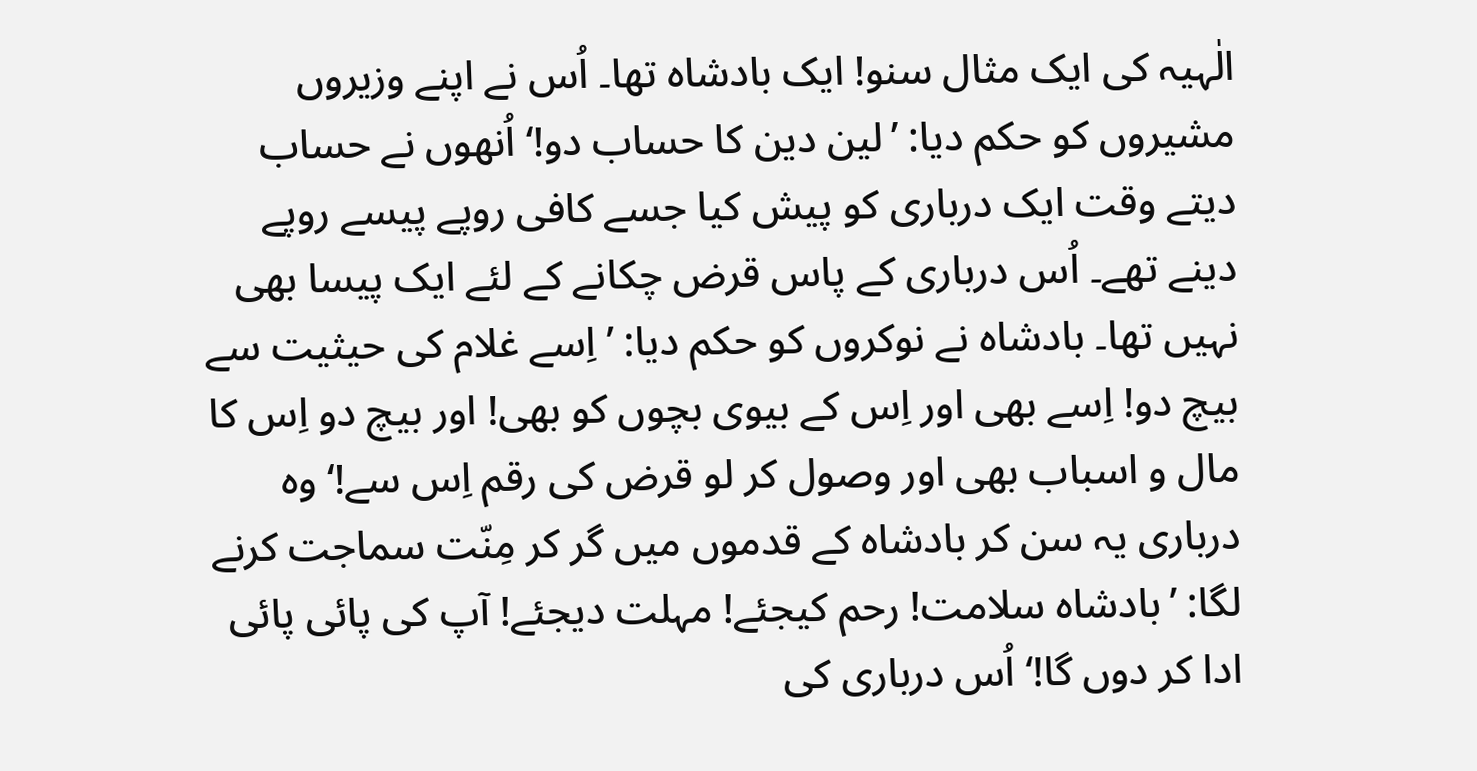الٰہیہ کی ایک مثال سنو! ایک بادشاہ تھا۔ اُس نے اپنے وزیروں مشیروں کو حکم دیا: ’لین دین کا حساب دو!‘ اُنھوں نے حساب دیتے وقت ایک درباری کو پیش کیا جسے کافی روپے پیسے روپے دینے تھے۔ اُس درباری کے پاس قرض چکانے کے لئے ایک پیسا بھی نہیں تھا۔ بادشاہ نے نوکروں کو حکم دیا: ’اِسے غلام کی حیثیت سے بیچ دو! اِسے بھی اور اِس کے بیوی بچوں کو بھی! اور بیچ دو اِس کا مال و اسباب بھی اور وصول کر لو قرض کی رقم اِس سے!‘ وہ درباری یہ سن کر بادشاہ کے قدموں میں گر کر مِنّت سماجت کرنے لگا: ’بادشاہ سلامت! رحم کیجئے! مہلت دیجئے! آپ کی پائی پائی ادا کر دوں‌ گا!‘ اُس درباری کی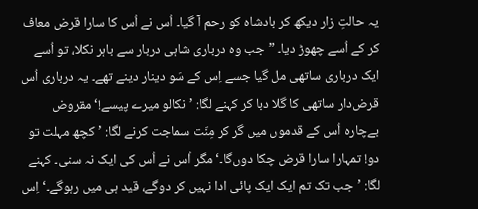یہ حالتِ زار دیکھ کر بادشاہ کو رحم آ گیا۔ اُس نے اُس کا سارا قرض معاف کر کے اُسے چھوڑ دیا۔ ”جب وہ درباری شاہی دربار سے باہر نکلا، تو اُسے ایک درباری ساتھی مل گیا جسے اِس کے سَو دینار دینے تھے۔ یہ درباری اُس قرض‌دار ساتھی کا گلا دبا کر کہنے لگا: ’نکالو میرے پیسے!‘ مقروض بےچارہ اُس کے قدموں میں گر کر مِنّت سماجت کرنے لگا: ’کچھ مہلت تو دو! تمہارا سارا قرض چکا دوں‌گا۔‘ مگر اُس نے اُس کی ایک نہ سنی۔ کہنے لگا: ’جب تک تم ایک ایک پائی ادا نہیں کر دوگے، قید ہی میں رہوگے۔‘ اِس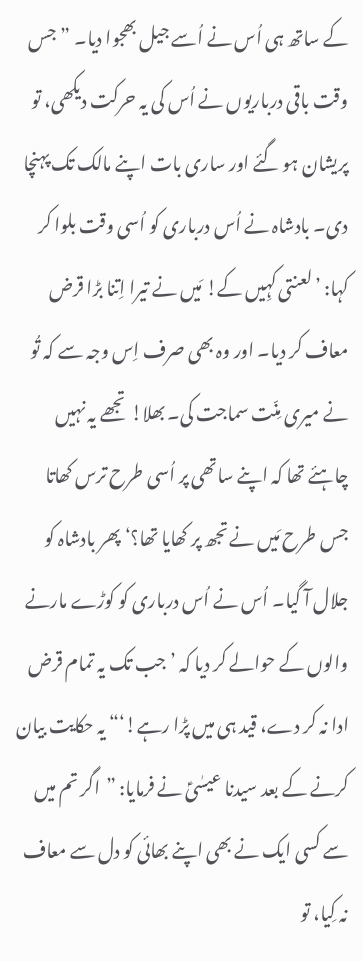کے ساتھ ہی اُس نے اُسے جیل بھجوا دیا۔ ”جس وقت باقی درباریوں نے اُس کی یہ حرکت دیکھی، تو پریشان ہو گئے اور ساری بات اپنے مالک تک پہنچا دی۔ بادشاہ نے اُس درباری کو اُسی وقت بلوا کر کہا: ’لعنتی کہِیں کے! مَیں نے تیرا اِتنا بڑا قرض معاف کر دیا۔ اور وہ بھی صرف اِس وجہ سے کہ تُو نے میری مِنّت سماجت کی۔ بھلا! تجھے یہ نہیں چاہئے تھا کہ اپنے ساتھی پر اُسی طرح ترس کھاتا جس طرح مَیں نے تجھ پر کھایا تھا؟‘ پھر بادشاہ کو جلال آ گیا۔ اُس نے اُس درباری کو کوڑے مارنے والوں کے حوالے کر دیا کہ ’جب تک یہ تمام قرض ادا نہ کر دے، قید ہی میں پڑا رہے!‘“ یہ حکایت بیان کرنے کے بعد سیدنا عیسٰیؑ نے فرمایا: ”اگر تم میں سے کسی ایک نے بھی اپنے بھائی کو دل سے معاف نہ کِیا، تو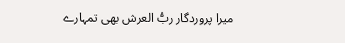میرا پروردگار ربُّ العرش بھی تمہارے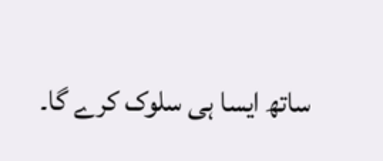ساتھ ایسا ہی سلوک کرے گا۔